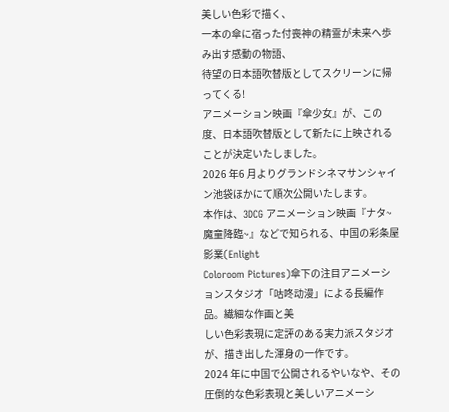美しい色彩で描く、
一本の傘に宿った付喪神の精霊が未来へ歩み出す感動の物語、
待望の日本語吹替版としてスクリーンに帰ってくる!
アニメーション映画『傘少女』が、この度、日本語吹替版として新たに上映されることが決定いたしました。
2026 年6 月よりグランドシネマサンシャイン池袋ほかにて順次公開いたします。
本作は、3DCG アニメーション映画『ナタ~魔童降臨~』などで知られる、中国の彩条屋影業(Enlight
Coloroom Pictures)傘下の注目アニメーションスタジオ「咕咚动漫」による長編作品。繊細な作画と美
しい色彩表現に定評のある実力派スタジオが、描き出した渾身の一作です。
2024 年に中国で公開されるやいなや、その圧倒的な色彩表現と美しいアニメーシ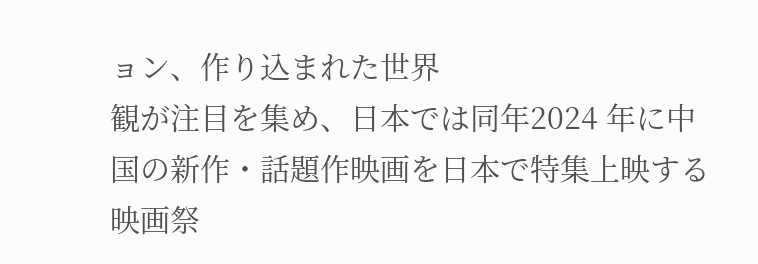ョン、作り込まれた世界
観が注目を集め、日本では同年2024 年に中国の新作・話題作映画を日本で特集上映する映画祭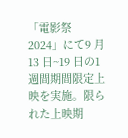「電影祭
2024」にて9 月13 日~19 日の1 週間期間限定上映を実施。限られた上映期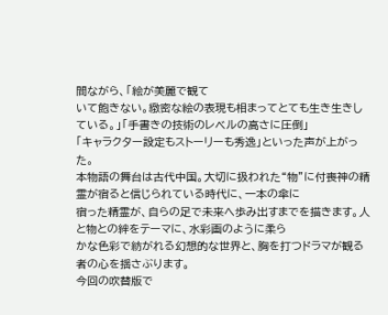間ながら、「絵が美麗で観て
いて飽きない。緻密な絵の表現も相まってとても生き生きしている。」「手書きの技術のレベルの高さに圧倒」
「キャラクター設定もストーリーも秀逸」といった声が上がった。
本物語の舞台は古代中国。大切に扱われた“物”に付喪神の精霊が宿ると信じられている時代に、一本の傘に
宿った精霊が、自らの足で未来へ歩み出すまでを描きます。人と物との絆をテーマに、水彩画のように柔ら
かな色彩で紡がれる幻想的な世界と、胸を打つドラマが観る者の心を揺さぶります。
今回の吹替版で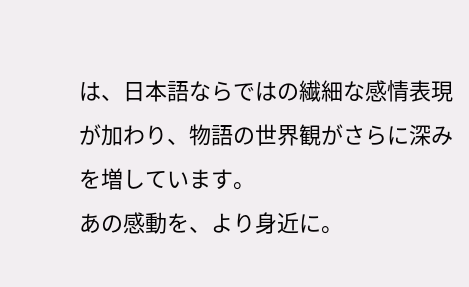は、日本語ならではの繊細な感情表現が加わり、物語の世界観がさらに深みを増しています。
あの感動を、より身近に。